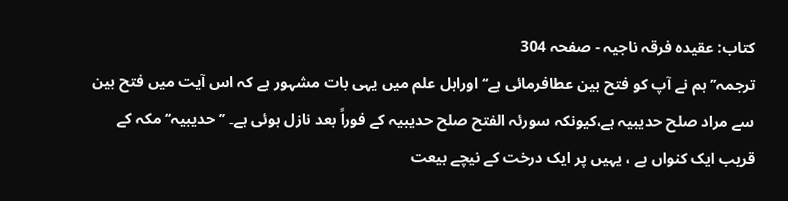کتاب: عقیدہ فرقہ ناجیہ - صفحہ 304
ترجمہ’’ہم نے آپ کو فتح بین عطافرمائی ہے‘‘ اوراہل علم میں یہی بات مشہور ہے کہ اس آیت میں فتح بین سے مراد صلح حدیبیہ ہے،کیونکہ سورئہ الفتح صلح حدیبیہ کے فوراً بعد نازل ہوئی ہے۔ ’’حدیبیہ‘‘ مکہ کے قریب ایک کنواں ہے ، یہیں پر ایک درخت کے نیچے بیعت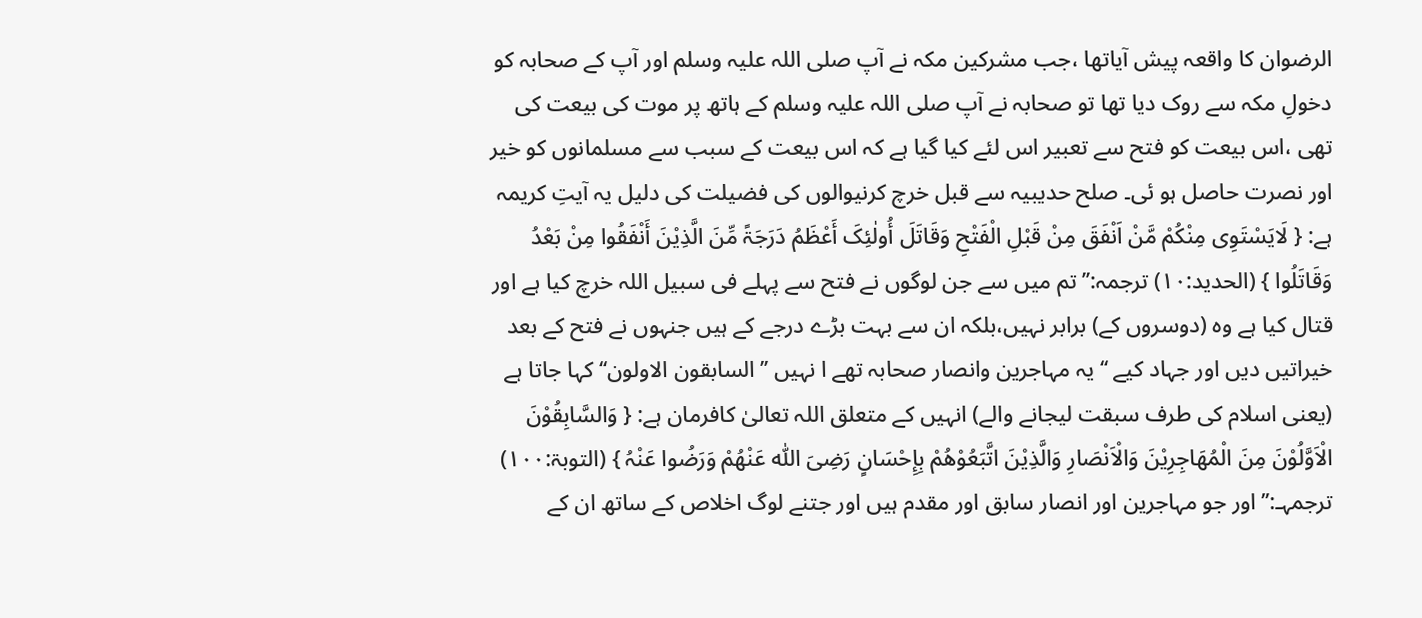الرضوان کا واقعہ پیش آیاتھا ،جب مشرکین مکہ نے آپ صلی اللہ علیہ وسلم اور آپ کے صحابہ کو دخولِ مکہ سے روک دیا تھا تو صحابہ نے آپ صلی اللہ علیہ وسلم کے ہاتھ پر موت کی بیعت کی تھی ،اس بیعت کو فتح سے تعبیر اس لئے کیا گیا ہے کہ اس بیعت کے سبب سے مسلمانوں کو خیر اور نصرت حاصل ہو ئی۔ صلح حدیبیہ سے قبل خرچ کرنیوالوں کی فضیلت کی دلیل یہ آیتِ کریمہ ہے: { لَایَسْتَوِی مِنْکُمْ مَّنْ اَنْفَقَ مِنْ قَبْلِ الْفَتْحِ وَقَاتَلَ أُولٰئِکَ أَعْظَمُ دَرَجَۃً مِّنَ الَّذِیْنَ أَنْفَقُوا مِنْ بَعْدُ وَقَاتَلُوا } (الحدید:۱۰) ترجمہ:’’تم میں سے جن لوگوں نے فتح سے پہلے فی سبیل اللہ خرچ کیا ہے اور قتال کیا ہے وہ (دوسروں کے) برابر نہیں،بلکہ ان سے بہت بڑے درجے کے ہیں جنہوں نے فتح کے بعد خیراتیں دیں اور جہاد کیے ‘‘ یہ مہاجرین وانصار صحابہ تھے ا نہیں ’’السابقون الاولون‘‘ کہا جاتا ہے (یعنی اسلام کی طرف سبقت لیجانے والے) انہیں کے متعلق اللہ تعالیٰ کافرمان ہے: { وَالسَّابِقُوْنَ الْاَوَّلُوْنَ مِنَ الْمُھَاجِرِیْنَ وَالْاَنْصَارِ وَالَّذِیْنَ اتَّبَعُوْھُمْ بِإِحْسَانٍ رَضِیَ اللّٰه عَنْھُمْ وَرَضُوا عَنْہُ } (التوبۃ:۱۰۰) ترجمہـ:’’اور جو مہاجرین اور انصار سابق اور مقدم ہیں اور جتنے لوگ اخلاص کے ساتھ ان کے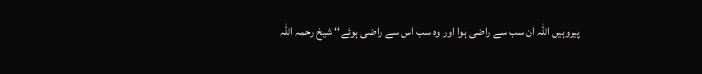پیروہیں اللہ ان سب سے راضی ہوا اور وہ سب اس سے راضی ہوئے‘‘ شیخ رحمہ اللہ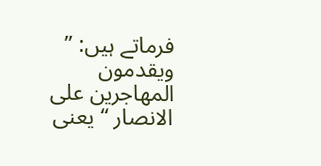فرماتے ہیں: ’’ ویقدمون المھاجرین علی الانصار ‘‘ یعنی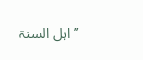’’اہل السنۃ